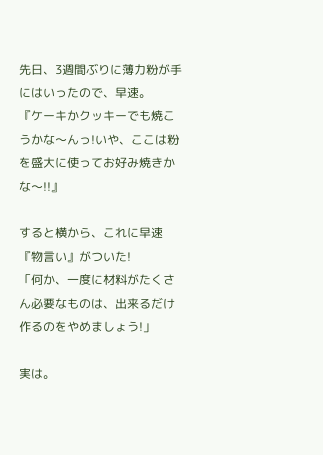先日、3週間ぶりに薄力粉が手にはいったので、早速。
『ケーキかクッキーでも焼こうかな〜んっ!いや、ここは粉を盛大に使ってお好み焼きかな〜!!』

すると横から、これに早速『物言い』がついた!
「何か、一度に材料がたくさん必要なものは、出来るだけ作るのをやめましょう!」

実は。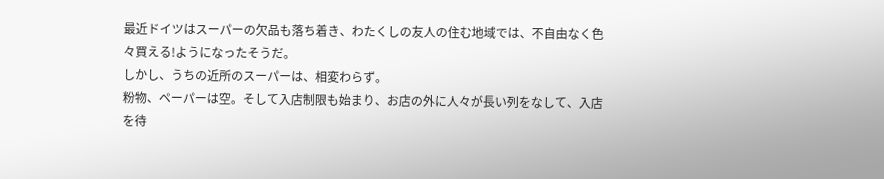最近ドイツはスーパーの欠品も落ち着き、わたくしの友人の住む地域では、不自由なく色々買える!ようになったそうだ。
しかし、うちの近所のスーパーは、相変わらず。
粉物、ペーパーは空。そして入店制限も始まり、お店の外に人々が長い列をなして、入店を待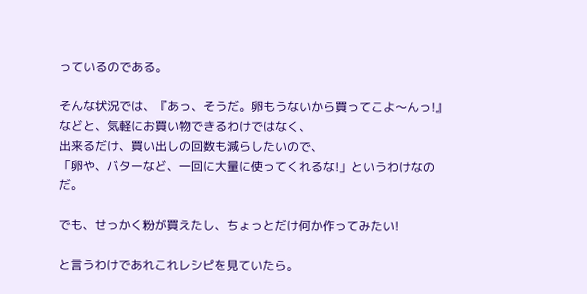っているのである。

そんな状況では、『あっ、そうだ。卵もうないから買ってこよ〜んっ!』
などと、気軽にお買い物できるわけではなく、
出来るだけ、買い出しの回数も減らしたいので、
「卵や、バターなど、一回に大量に使ってくれるな!」というわけなのだ。

でも、せっかく粉が買えたし、ちょっとだけ何か作ってみたい!

と言うわけであれこれレシピを見ていたら。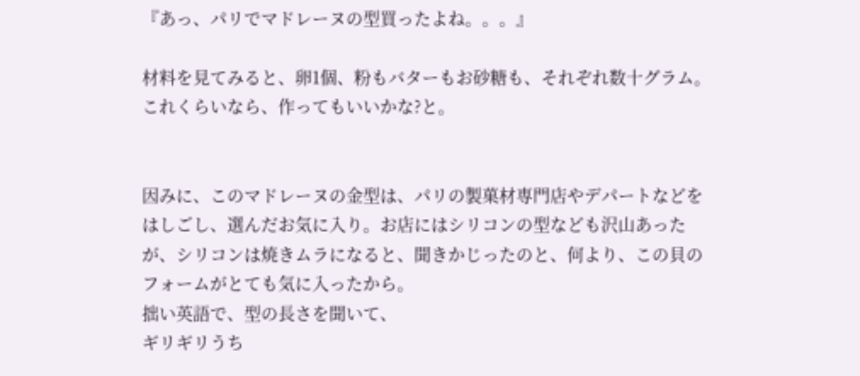『あっ、パリでマドレーヌの型買ったよね。。。』

材料を見てみると、卵1個、粉もバターもお砂糖も、それぞれ数十グラム。これくらいなら、作ってもいいかな?と。


因みに、このマドレーヌの金型は、パリの製菓材専門店やデパートなどをはしごし、選んだお気に入り。お店にはシリコンの型なども沢山あったが、シリコンは焼きムラになると、聞きかじったのと、何より、この貝のフォームがとても気に入ったから。
拙い英語で、型の長さを聞いて、
ギリギリうち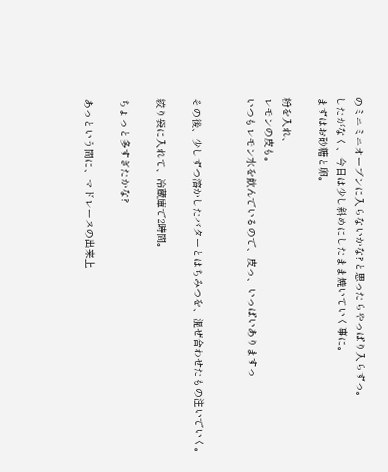のミニミニオーブンに入らないかな?と思ったらやっぱり入らずっ。
したがなく、今日は少し斜めにしたまま焼いていく事に。
まずはお砂糖と卵。

粉を入れ、
レモンの皮も。
いつもレモン水を飲んでいるので、皮っ、いっぱいありますっ


その後、少しずつ溶かしたバターとはちみつを、混ぜ合わせたもの注いでいく。

絞り袋に入れて、冷蔵庫で2時間。

ちょっと多すぎたかな?

あっという間に、マドレーヌの出来上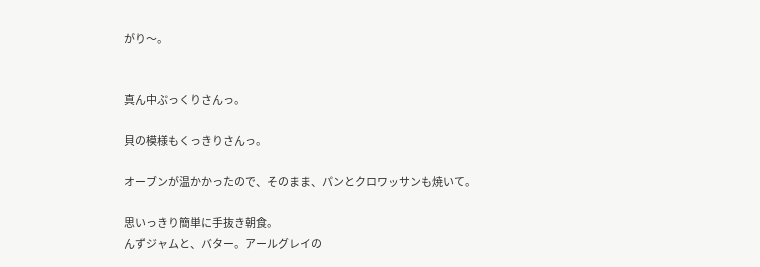がり〜。


真ん中ぷっくりさんっ。

貝の模様もくっきりさんっ。

オーブンが温かかったので、そのまま、パンとクロワッサンも焼いて。

思いっきり簡単に手抜き朝食。
んずジャムと、バター。アールグレイの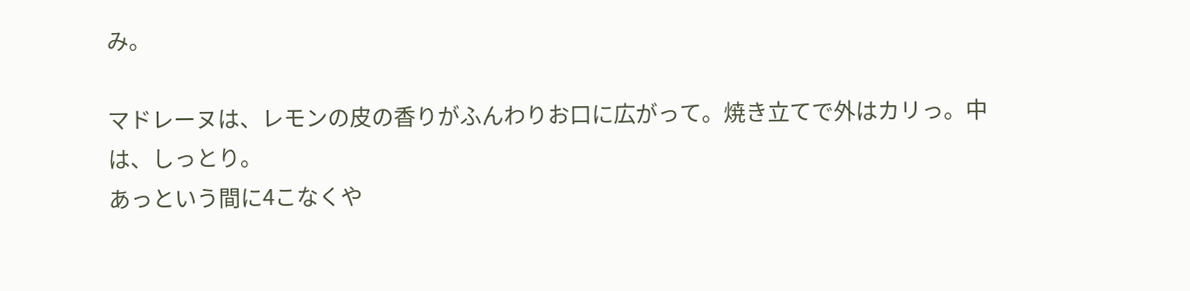み。

マドレーヌは、レモンの皮の香りがふんわりお口に広がって。焼き立てで外はカリっ。中は、しっとり。
あっという間に4こなくや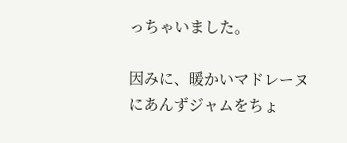っちゃいました。

因みに、暖かいマドレーヌにあんずジャムをちょ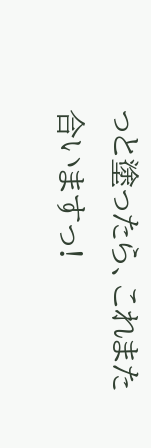っと塗ったら、これまた合いますっ!